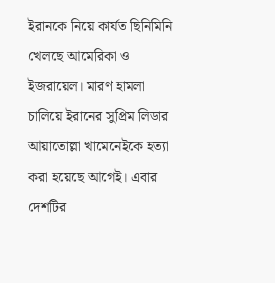ইরানকে নিয়ে কার্যত ছিনিমিনি খেলছে আমেরিকা ও ইজরায়েল। মারণ হামলা চালিয়ে ইরানের সুপ্রিম লিডার আয়াতোল্লা খামেনেইকে হত্যা করা হয়েছে আগেই। এবার দেশটির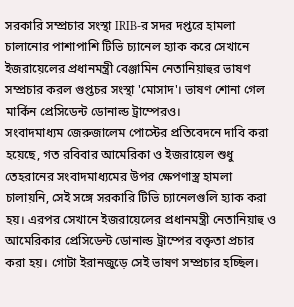সরকারি সম্প্রচার সংস্থা IRIB-র সদর দপ্তরে হামলা চালানোর পাশাপাশি টিভি চ্যানেল হ্যাক করে সেখানে ইজরায়েলের প্রধানমন্ত্রী বেঞ্জামিন নেতানিয়াহুর ভাষণ সম্প্রচার করল গুপ্তচর সংস্থা 'মোসাদ'। ভাষণ শোনা গেল মার্কিন প্রেসিডেন্ট ডোনাল্ড ট্রাম্পেরও।
সংবাদমাধ্যম জেরুজালেম পোস্টের প্রতিবেদনে দাবি করা হয়েছে, গত রবিবার আমেরিকা ও ইজরায়েল শুধু তেহরানের সংবাদমাধ্যমের উপর ক্ষেপণাস্ত্র হামলা চালায়নি, সেই সঙ্গে সরকারি টিভি চ্যানেলগুলি হ্যাক করা হয়। এরপর সেখানে ইজরায়েলের প্রধানমন্ত্রী নেতানিয়াহু ও আমেরিকার প্রেসিডেন্ট ডোনাল্ড ট্রাম্পের বক্তৃতা প্রচার করা হয়। গোটা ইরানজুড়ে সেই ভাষণ সম্প্রচার হচ্ছিল।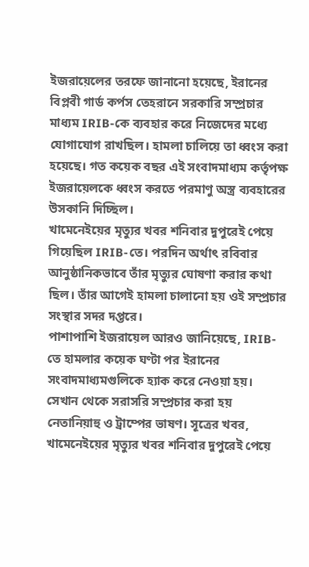ইজরায়েলের তরফে জানানো হয়েছে, ইরানের বিপ্লবী গার্ড কর্পস তেহরানে সরকারি সম্প্রচার মাধ্যম IRIB-কে ব্যবহার করে নিজেদের মধ্যে যোগাযোগ রাখছিল। হামলা চালিয়ে তা ধ্বংস করা হয়েছে। গত কয়েক বছর এই সংবাদমাধ্যম কর্তৃপক্ষ ইজরায়েলকে ধ্বংস করতে পরমাণু অস্ত্র ব্যবহারের উসকানি দিচ্ছিল।
খামেনেইয়ের মৃত্যুর খবর শনিবার দুপুরেই পেয়ে গিয়েছিল IRIB-তে। পরদিন অর্থাৎ রবিবার আনুষ্ঠানিকভাবে তাঁর মৃত্যুর ঘোষণা করার কথা ছিল। তাঁর আগেই হামলা চালানো হয় ওই সম্প্রচার সংস্থার সদর দপ্তরে।
পাশাপাশি ইজরায়েল আরও জানিয়েছে, IRIB-তে হামলার কয়েক ঘণ্টা পর ইরানের সংবাদমাধ্যমগুলিকে হ্যাক করে নেওয়া হয়। সেখান থেকে সরাসরি সম্প্রচার করা হয় নেতানিয়াহু ও ট্রাম্পের ভাষণ। সূত্রের খবর, খামেনেইয়ের মৃত্যুর খবর শনিবার দুপুরেই পেয়ে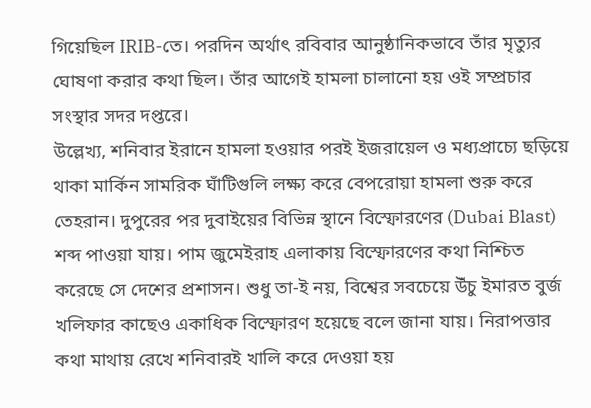গিয়েছিল IRIB-তে। পরদিন অর্থাৎ রবিবার আনুষ্ঠানিকভাবে তাঁর মৃত্যুর ঘোষণা করার কথা ছিল। তাঁর আগেই হামলা চালানো হয় ওই সম্প্রচার সংস্থার সদর দপ্তরে।
উল্লেখ্য, শনিবার ইরানে হামলা হওয়ার পরই ইজরায়েল ও মধ্যপ্রাচ্যে ছড়িয়ে থাকা মার্কিন সামরিক ঘাঁটিগুলি লক্ষ্য করে বেপরোয়া হামলা শুরু করে তেহরান। দুপুরের পর দুবাইয়ের বিভিন্ন স্থানে বিস্ফোরণের (Dubai Blast) শব্দ পাওয়া যায়। পাম জুমেইরাহ এলাকায় বিস্ফোরণের কথা নিশ্চিত করেছে সে দেশের প্রশাসন। শুধু তা-ই নয়, বিশ্বের সবচেয়ে উঁচু ইমারত বুর্জ খলিফার কাছেও একাধিক বিস্ফোরণ হয়েছে বলে জানা যায়। নিরাপত্তার কথা মাথায় রেখে শনিবারই খালি করে দেওয়া হয়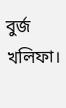বুর্জ খলিফা।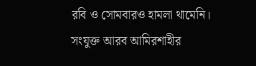রবি ও সোমবারও হামলা থামেনি। সংযুক্ত আরব আমিরশাহীর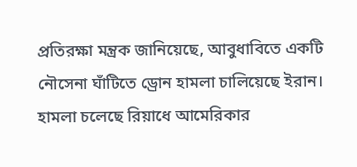প্রতিরক্ষা মন্ত্রক জানিয়েছে, আবুধাবিতে একটি নৌসেনা ঘাঁটিতে ড্রোন হামলা চালিয়েছে ইরান। হামলা চলেছে রিয়াধে আমেরিকার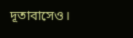দূতাবাসেও।